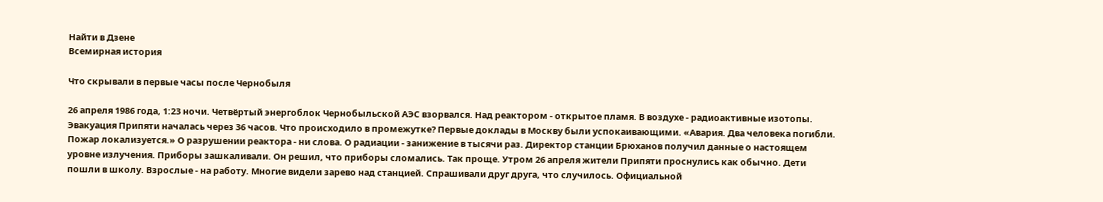Найти в Дзене
Всемирная история

Что скрывали в первые часы после Чернобыля

26 апреля 1986 года, 1:23 ночи. Четвёртый энергоблок Чернобыльской АЭС взорвался. Над реактором - открытое пламя. В воздухе - радиоактивные изотопы. Эвакуация Припяти началась через 36 часов. Что происходило в промежутке? Первые доклады в Москву были успокаивающими. «Авария. Два человека погибли. Пожар локализуется.» О разрушении реактора - ни слова. О радиации - занижение в тысячи раз. Директор станции Брюханов получил данные о настоящем уровне излучения. Приборы зашкаливали. Он решил, что приборы сломались. Так проще. Утром 26 апреля жители Припяти проснулись как обычно. Дети пошли в школу. Взрослые - на работу. Многие видели зарево над станцией. Спрашивали друг друга, что случилось. Официальной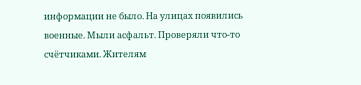информации не было. На улицах появились военные. Мыли асфальт. Проверяли что-то счётчиками. Жителям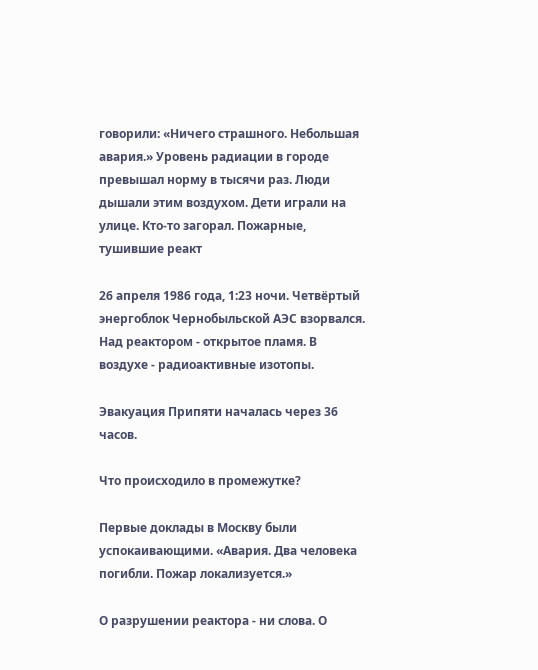говорили: «Ничего страшного. Небольшая авария.» Уровень радиации в городе превышал норму в тысячи раз. Люди дышали этим воздухом. Дети играли на улице. Кто-то загорал. Пожарные, тушившие реакт

26 апреля 1986 года, 1:23 ночи. Четвёртый энергоблок Чернобыльской АЭС взорвался. Над реактором - открытое пламя. В воздухе - радиоактивные изотопы.

Эвакуация Припяти началась через 36 часов.

Что происходило в промежутке?

Первые доклады в Москву были успокаивающими. «Авария. Два человека погибли. Пожар локализуется.»

О разрушении реактора - ни слова. О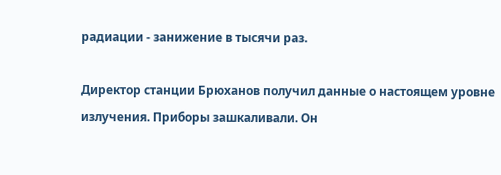радиации - занижение в тысячи раз.

Директор станции Брюханов получил данные о настоящем уровне излучения. Приборы зашкаливали. Он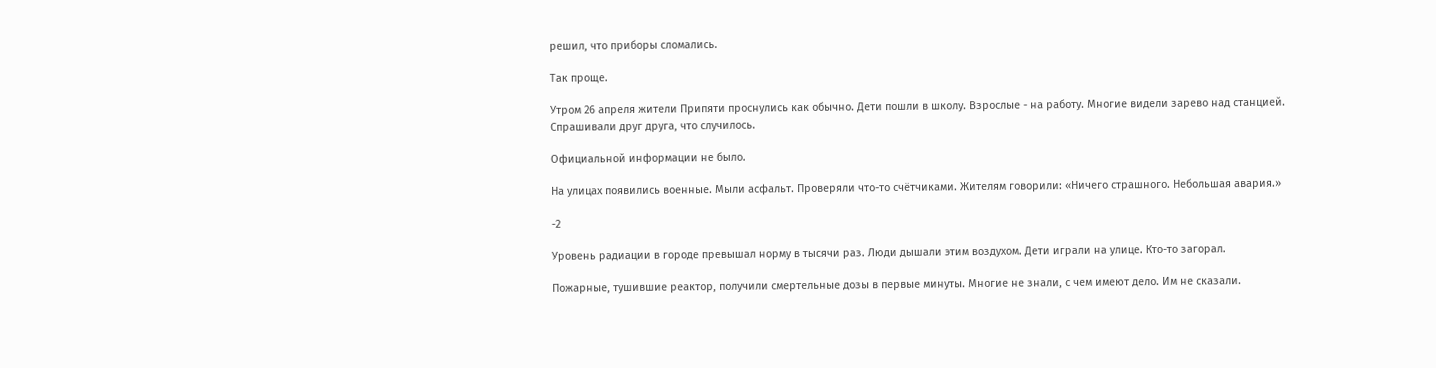решил, что приборы сломались.

Так проще.

Утром 26 апреля жители Припяти проснулись как обычно. Дети пошли в школу. Взрослые - на работу. Многие видели зарево над станцией. Спрашивали друг друга, что случилось.

Официальной информации не было.

На улицах появились военные. Мыли асфальт. Проверяли что-то счётчиками. Жителям говорили: «Ничего страшного. Небольшая авария.»

-2

Уровень радиации в городе превышал норму в тысячи раз. Люди дышали этим воздухом. Дети играли на улице. Кто-то загорал.

Пожарные, тушившие реактор, получили смертельные дозы в первые минуты. Многие не знали, с чем имеют дело. Им не сказали.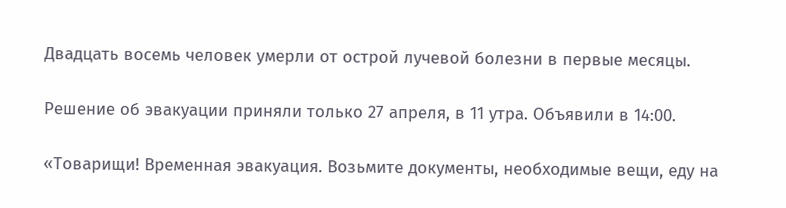Двадцать восемь человек умерли от острой лучевой болезни в первые месяцы.

Решение об эвакуации приняли только 27 апреля, в 11 утра. Объявили в 14:00.

«Товарищи! Временная эвакуация. Возьмите документы, необходимые вещи, еду на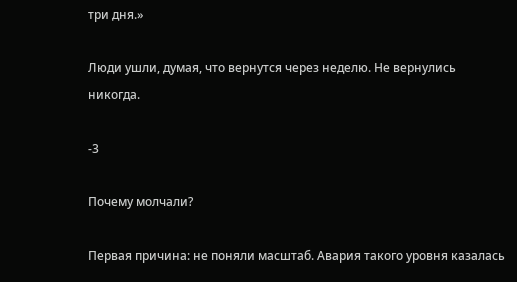три дня.»

Люди ушли, думая, что вернутся через неделю. Не вернулись никогда.

-3

Почему молчали?

Первая причина: не поняли масштаб. Авария такого уровня казалась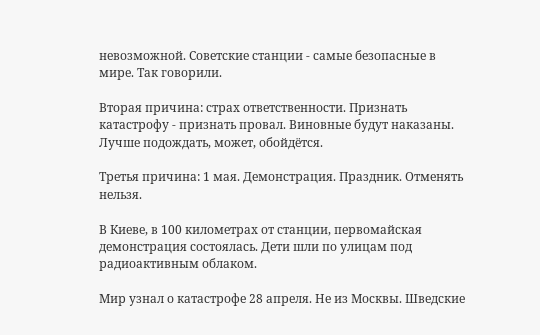невозможной. Советские станции - самые безопасные в мире. Так говорили.

Вторая причина: страх ответственности. Признать катастрофу - признать провал. Виновные будут наказаны. Лучше подождать, может, обойдётся.

Третья причина: 1 мая. Демонстрация. Праздник. Отменять нельзя.

В Киеве, в 100 километрах от станции, первомайская демонстрация состоялась. Дети шли по улицам под радиоактивным облаком.

Мир узнал о катастрофе 28 апреля. Не из Москвы. Шведские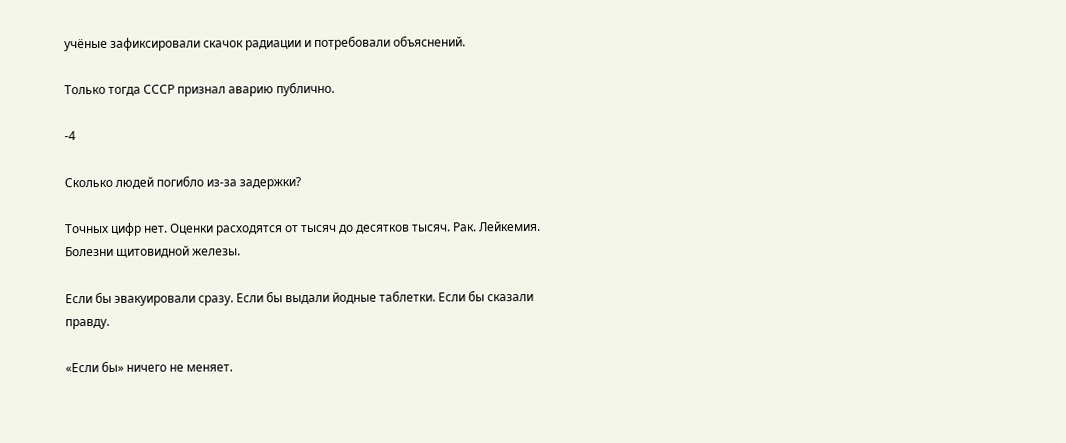учёные зафиксировали скачок радиации и потребовали объяснений.

Только тогда СССР признал аварию публично.

-4

Сколько людей погибло из-за задержки?

Точных цифр нет. Оценки расходятся от тысяч до десятков тысяч. Рак. Лейкемия. Болезни щитовидной железы.

Если бы эвакуировали сразу. Если бы выдали йодные таблетки. Если бы сказали правду.

«Если бы» ничего не меняет.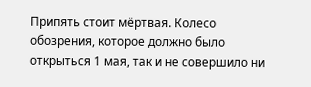Припять стоит мёртвая. Колесо обозрения, которое должно было открыться 1 мая, так и не совершило ни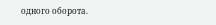одного оборота.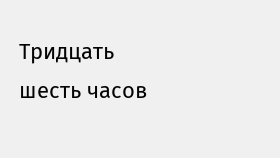Тридцать шесть часов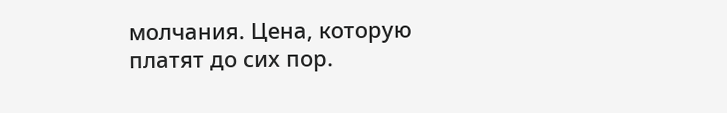молчания. Цена, которую платят до сих пор.